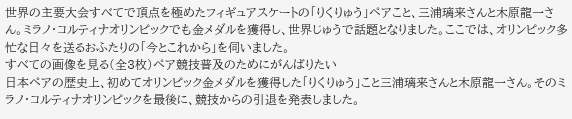世界の主要大会すべてで頂点を極めたフィギュアスケートの「りくりゅう」ペアこと、三浦璃来さんと木原龍一さん。ミラノ・コルティナオリンピックでも金メダルを獲得し、世界じゅうで話題となりました。ここでは、オリンピック多忙な日々を送るおふたりの「今とこれから」を伺いました。
すべての画像を見る(全3枚)ペア競技普及のためにがんばりたい
日本ペアの歴史上、初めてオリンピック金メダルを獲得した「りくりゅう」こと三浦璃来さんと木原龍一さん。そのミラノ・コルティナオリンピックを最後に、競技からの引退を発表しました。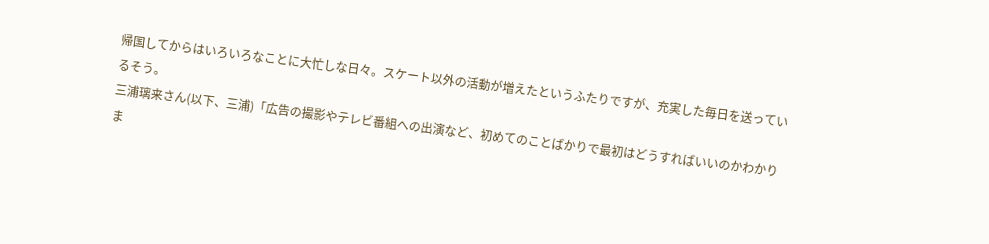帰国してからはいろいろなことに大忙しな日々。スケート以外の活動が増えたというふたりですが、充実した毎日を送っているそう。
三浦璃来さん(以下、三浦)「広告の撮影やテレビ番組への出演など、初めてのことばかりで最初はどうすればいいのかわかりま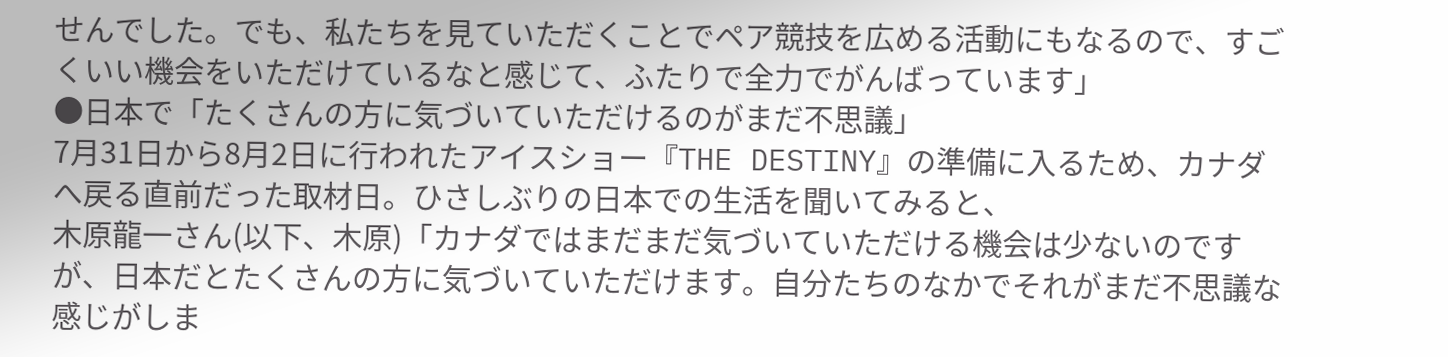せんでした。でも、私たちを見ていただくことでペア競技を広める活動にもなるので、すごくいい機会をいただけているなと感じて、ふたりで全力でがんばっています」
●日本で「たくさんの方に気づいていただけるのがまだ不思議」
7月31日から8月2日に行われたアイスショー『THE DESTINY』の準備に入るため、カナダへ戻る直前だった取材日。ひさしぶりの日本での生活を聞いてみると、
木原龍一さん(以下、木原)「カナダではまだまだ気づいていただける機会は少ないのですが、日本だとたくさんの方に気づいていただけます。自分たちのなかでそれがまだ不思議な感じがしま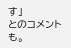す」
とのコメントも。